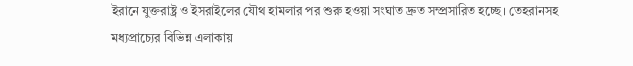ইরানে যুক্তরাষ্ট্র ও ইসরাইলের যৌথ হামলার পর শুরু হওয়া সংঘাত দ্রুত সম্প্রসারিত হচ্ছে। তেহরানসহ মধ্যপ্রাচ্যের বিভিন্ন এলাকায়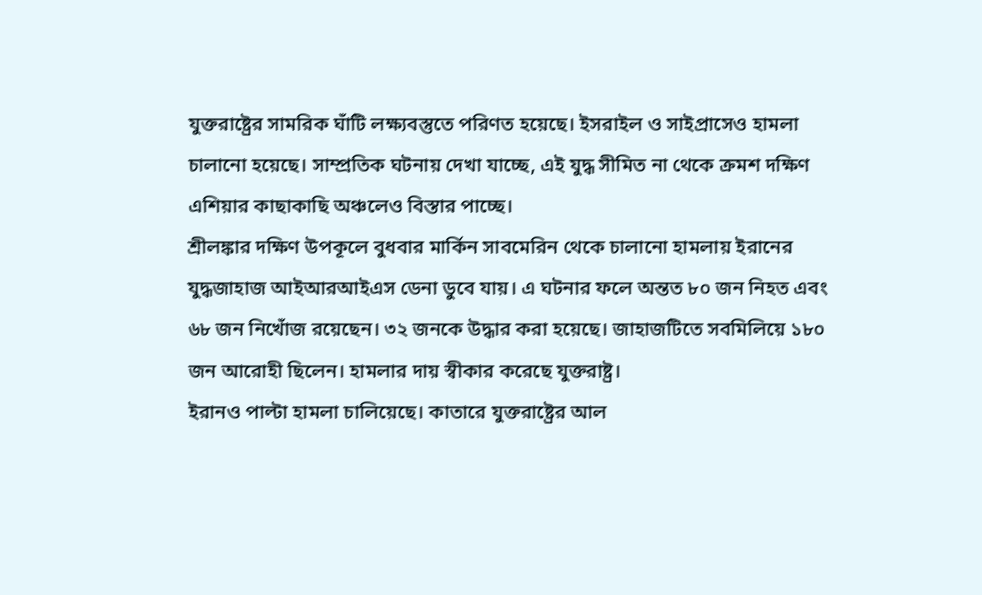যুক্তরাষ্ট্রের সামরিক ঘাঁটি লক্ষ্যবস্তুতে পরিণত হয়েছে। ইসরাইল ও সাইপ্রাসেও হামলা চালানো হয়েছে। সাম্প্রতিক ঘটনায় দেখা যাচ্ছে, এই যুদ্ধ সীমিত না থেকে ক্রমশ দক্ষিণ এশিয়ার কাছাকাছি অঞ্চলেও বিস্তার পাচ্ছে।
শ্রীলঙ্কার দক্ষিণ উপকূলে বুধবার মার্কিন সাবমেরিন থেকে চালানো হামলায় ইরানের যুদ্ধজাহাজ আইআরআইএস ডেনা ডুবে যায়। এ ঘটনার ফলে অন্তত ৮০ জন নিহত এবং ৬৮ জন নিখোঁজ রয়েছেন। ৩২ জনকে উদ্ধার করা হয়েছে। জাহাজটিতে সবমিলিয়ে ১৮০ জন আরোহী ছিলেন। হামলার দায় স্বীকার করেছে যুক্তরাষ্ট্র।
ইরানও পাল্টা হামলা চালিয়েছে। কাতারে যুক্তরাষ্ট্রের আল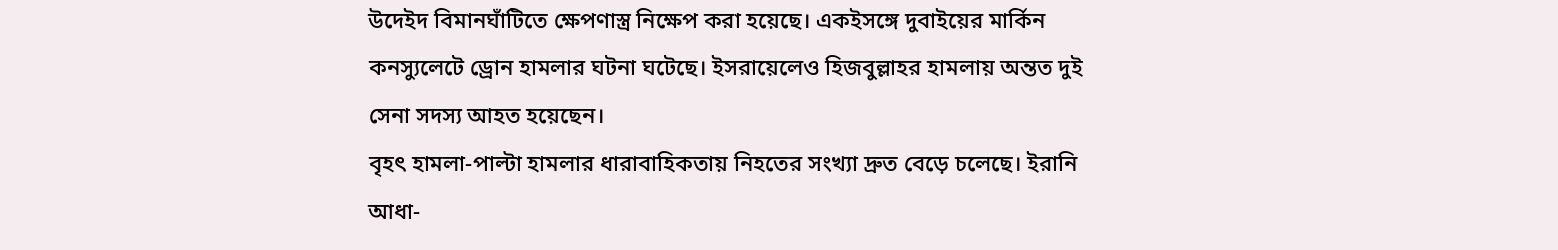উদেইদ বিমানঘাঁটিতে ক্ষেপণাস্ত্র নিক্ষেপ করা হয়েছে। একইসঙ্গে দুবাইয়ের মার্কিন কনস্যুলেটে ড্রোন হামলার ঘটনা ঘটেছে। ইসরায়েলেও হিজবুল্লাহর হামলায় অন্তত দুই সেনা সদস্য আহত হয়েছেন।
বৃহৎ হামলা-পাল্টা হামলার ধারাবাহিকতায় নিহতের সংখ্যা দ্রুত বেড়ে চলেছে। ইরানি আধা-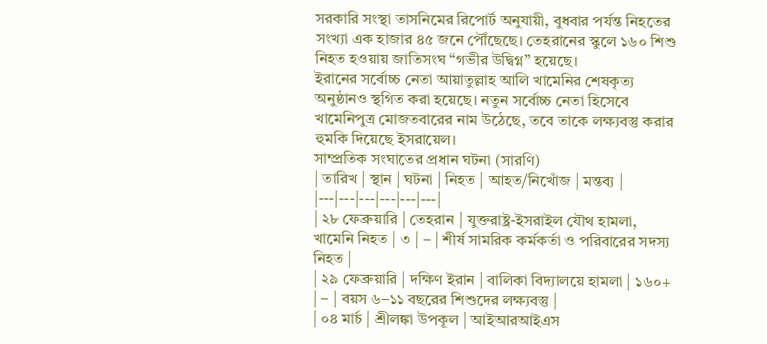সরকারি সংস্থা তাসনিমের রিপোর্ট অনুযায়ী, বুধবার পর্যন্ত নিহতের সংখ্যা এক হাজার ৪৫ জনে পৌঁছেছে। তেহরানের স্কুলে ১৬০ শিশু নিহত হওয়ায় জাতিসংঘ “গভীর উদ্বিগ্ন” হয়েছে।
ইরানের সর্বোচ্চ নেতা আয়াতুল্লাহ আলি খামেনির শেষকৃত্য অনুষ্ঠানও স্থগিত করা হয়েছে। নতুন সর্বোচ্চ নেতা হিসেবে খামেনিপুত্র মোজতবারের নাম উঠেছে, তবে তাকে লক্ষ্যবস্তু করার হুমকি দিয়েছে ইসরায়েল।
সাম্প্রতিক সংঘাতের প্রধান ঘটনা (সারণি)
| তারিখ | স্থান | ঘটনা | নিহত | আহত/নিখোঁজ | মন্তব্য |
|---|---|---|---|---|---|
| ২৮ ফেব্রুয়ারি | তেহরান | যুক্তরাষ্ট্র-ইসরাইল যৌথ হামলা, খামেনি নিহত | ৩ | – | শীর্ষ সামরিক কর্মকর্তা ও পরিবারের সদস্য নিহত |
| ২৯ ফেব্রুয়ারি | দক্ষিণ ইরান | বালিকা বিদ্যালয়ে হামলা | ১৬০+ | – | বয়স ৬–১১ বছরের শিশুদের লক্ষ্যবস্তু |
| ০৪ মার্চ | শ্রীলঙ্কা উপকূল | আইআরআইএস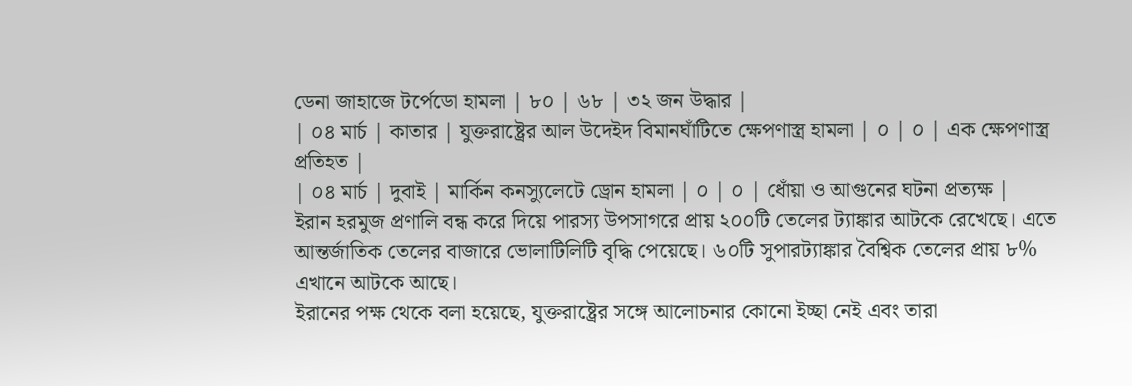ডেনা জাহাজে টর্পেডো হামলা | ৮০ | ৬৮ | ৩২ জন উদ্ধার |
| ০৪ মার্চ | কাতার | যুক্তরাষ্ট্রের আল উদেইদ বিমানঘাঁটিতে ক্ষেপণাস্ত্র হামলা | ০ | ০ | এক ক্ষেপণাস্ত্র প্রতিহত |
| ০৪ মার্চ | দুবাই | মার্কিন কনস্যুলেটে ড্রোন হামলা | ০ | ০ | ধোঁয়া ও আগুনের ঘটনা প্রত্যক্ষ |
ইরান হরমুজ প্রণালি বন্ধ করে দিয়ে পারস্য উপসাগরে প্রায় ২০০টি তেলের ট্যাঙ্কার আটকে রেখেছে। এতে আন্তর্জাতিক তেলের বাজারে ভোলাটিলিটি বৃদ্ধি পেয়েছে। ৬০টি সুপারট্যাঙ্কার বৈশ্বিক তেলের প্রায় ৮% এখানে আটকে আছে।
ইরানের পক্ষ থেকে বলা হয়েছে, যুক্তরাষ্ট্রের সঙ্গে আলোচনার কোনো ইচ্ছা নেই এবং তারা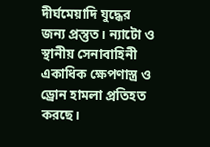দীর্ঘমেয়াদি যুদ্ধের জন্য প্রস্তুত। ন্যাটো ও স্থানীয় সেনাবাহিনী একাধিক ক্ষেপণাস্ত্র ও ড্রোন হামলা প্রতিহত করছে।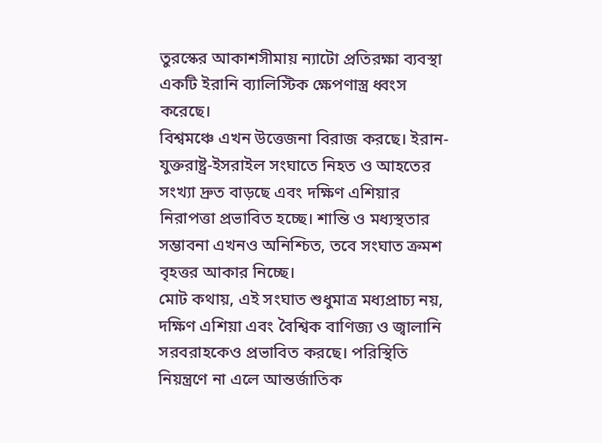তুরস্কের আকাশসীমায় ন্যাটো প্রতিরক্ষা ব্যবস্থা একটি ইরানি ব্যালিস্টিক ক্ষেপণাস্ত্র ধ্বংস করেছে।
বিশ্বমঞ্চে এখন উত্তেজনা বিরাজ করছে। ইরান-যুক্তরাষ্ট্র-ইসরাইল সংঘাতে নিহত ও আহতের সংখ্যা দ্রুত বাড়ছে এবং দক্ষিণ এশিয়ার নিরাপত্তা প্রভাবিত হচ্ছে। শান্তি ও মধ্যস্থতার সম্ভাবনা এখনও অনিশ্চিত, তবে সংঘাত ক্রমশ বৃহত্তর আকার নিচ্ছে।
মোট কথায়, এই সংঘাত শুধুমাত্র মধ্যপ্রাচ্য নয়, দক্ষিণ এশিয়া এবং বৈশ্বিক বাণিজ্য ও জ্বালানি সরবরাহকেও প্রভাবিত করছে। পরিস্থিতি নিয়ন্ত্রণে না এলে আন্তর্জাতিক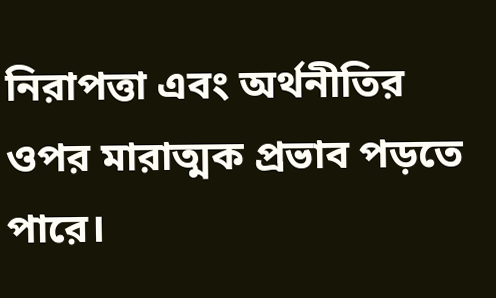নিরাপত্তা এবং অর্থনীতির ওপর মারাত্মক প্রভাব পড়তে পারে।